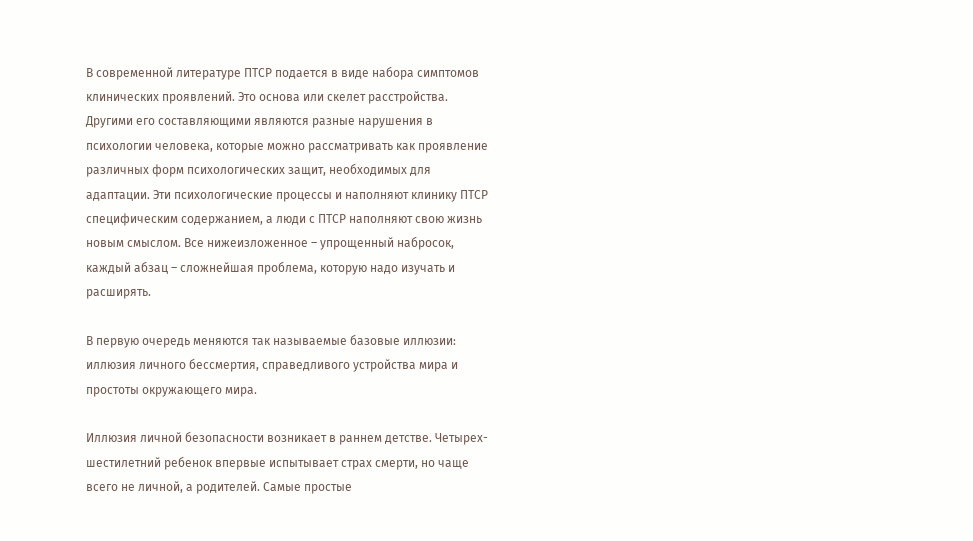В современной литературе ПТСР подается в виде набора симптомов клинических проявлений. Это основа или скелет расстройства. Другими его составляющими являются разные нарушения в психологии человека, которые можно рассматривать как проявление различных форм психологических защит, необходимых для адаптации. Эти психологические процессы и наполняют клинику ПТСР специфическим содержанием, а люди с ПТСР наполняют свою жизнь новым смыслом. Все нижеизложенное – упрощенный набросок, каждый абзац – сложнейшая проблема, которую надо изучать и расширять.

В первую очередь меняются так называемые базовые иллюзии: иллюзия личного бессмертия, справедливого устройства мира и простоты окружающего мира.

Иллюзия личной безопасности возникает в раннем детстве. Четырех-шестилетний ребенок впервые испытывает страх смерти, но чаще всего не личной, а родителей. Самые простые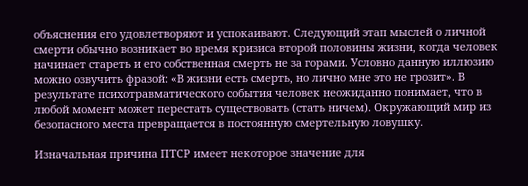объяснения его удовлетворяют и успокаивают. Следующий этап мыслей о личной смерти обычно возникает во время кризиса второй половины жизни, когда человек начинает стареть и его собственная смерть не за горами. Условно данную иллюзию можно озвучить фразой: «В жизни есть смерть, но лично мне это не грозит». В результате психотравматического события человек неожиданно понимает, что в любой момент может перестать существовать (стать ничем). Окружающий мир из безопасного места превращается в постоянную смертельную ловушку.

Изначальная причина ПТСР имеет некоторое значение для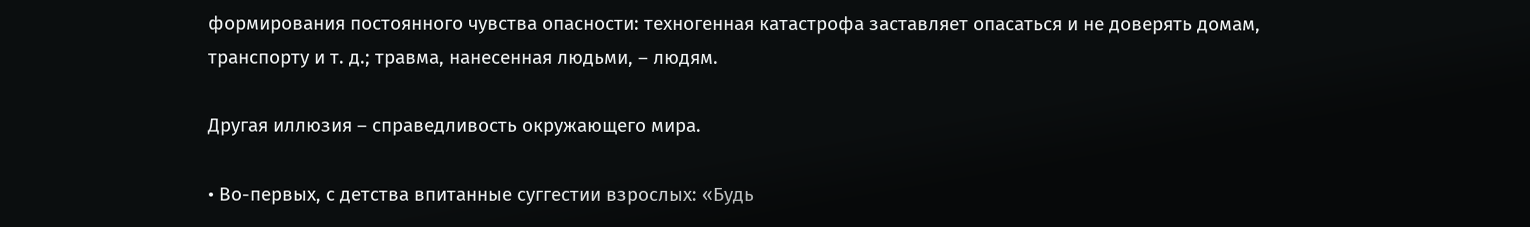формирования постоянного чувства опасности: техногенная катастрофа заставляет опасаться и не доверять домам, транспорту и т. д.; травма, нанесенная людьми, – людям.

Другая иллюзия – справедливость окружающего мира.

• Во-первых, с детства впитанные суггестии взрослых: «Будь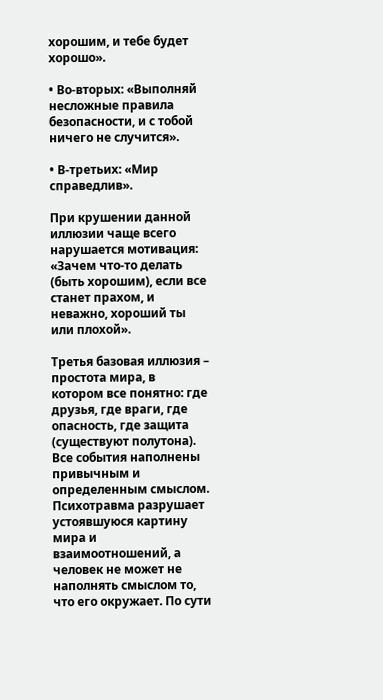хорошим, и тебе будет хорошо».

• Во-вторых: «Выполняй несложные правила безопасности, и с тобой ничего не случится».

• В-третьих: «Мир справедлив».

При крушении данной иллюзии чаще всего нарушается мотивация: «Зачем что-то делать (быть хорошим), если все станет прахом, и неважно, хороший ты или плохой».

Третья базовая иллюзия – простота мира, в котором все понятно: где друзья, где враги, где опасность, где защита (существуют полутона). Все события наполнены привычным и определенным смыслом. Психотравма разрушает устоявшуюся картину мира и взаимоотношений, а человек не может не наполнять смыслом то, что его окружает. По сути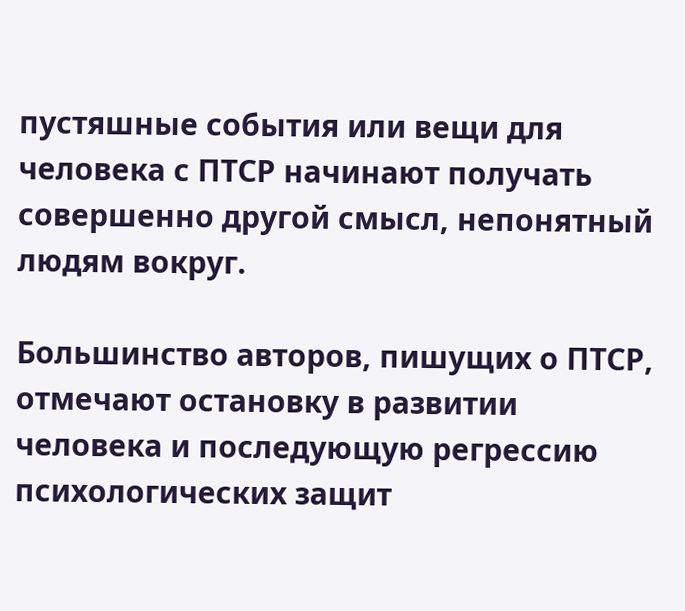пустяшные события или вещи для человека с ПТСР начинают получать совершенно другой смысл, непонятный людям вокруг.

Большинство авторов, пишущих о ПТСР, отмечают остановку в развитии человека и последующую регрессию психологических защит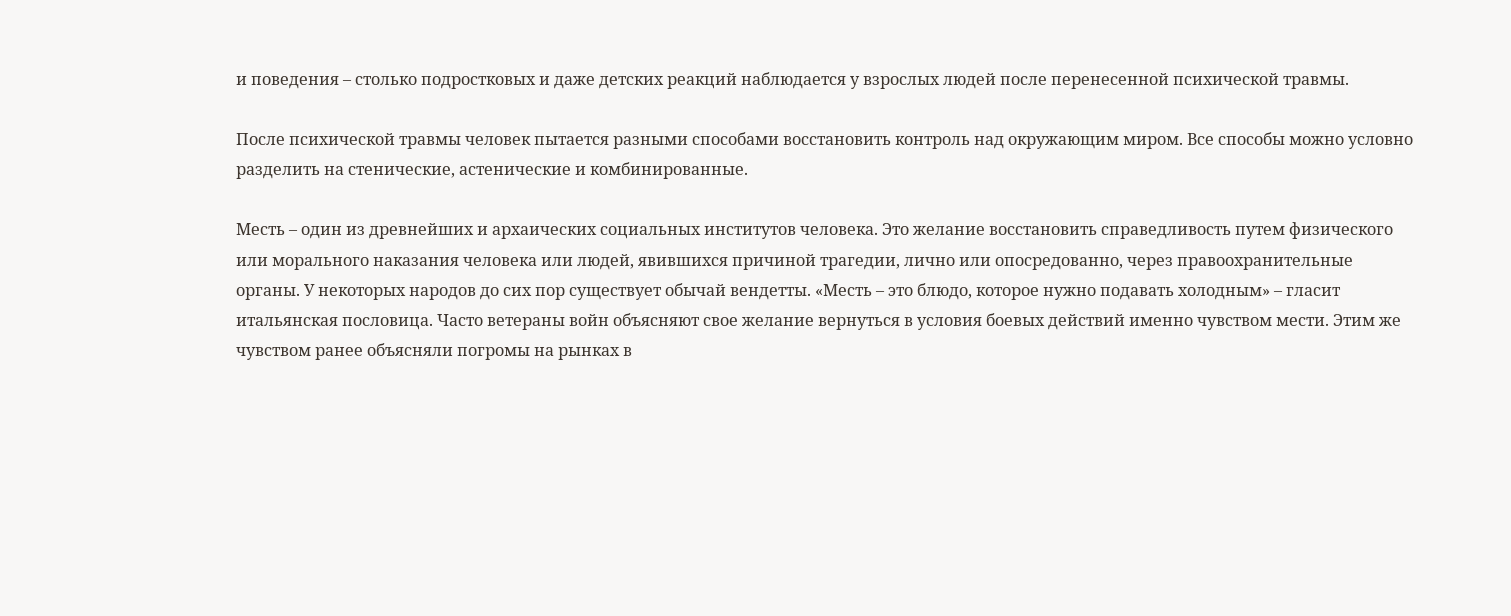и поведения – столько подростковых и даже детских реакций наблюдается у взрослых людей после перенесенной психической травмы.

После психической травмы человек пытается разными способами восстановить контроль над окружающим миром. Все способы можно условно разделить на стенические, астенические и комбинированные.

Месть – один из древнейших и архаических социальных институтов человека. Это желание восстановить справедливость путем физического или морального наказания человека или людей, явившихся причиной трагедии, лично или опосредованно, через правоохранительные органы. У некоторых народов до сих пор существует обычай вендетты. «Месть – это блюдо, которое нужно подавать холодным» – гласит итальянская пословица. Часто ветераны войн объясняют свое желание вернуться в условия боевых действий именно чувством мести. Этим же чувством ранее объясняли погромы на рынках в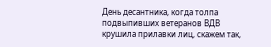День десантника, когда толпа подвыпивших ветеранов ВДВ крушила прилавки лиц, скажем так,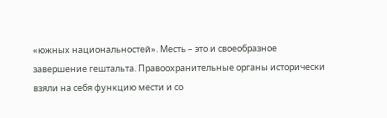«южных национальностей». Месть – это и своеобразное завершение гештальта. Правоохранительные органы исторически взяли на себя функцию мести и со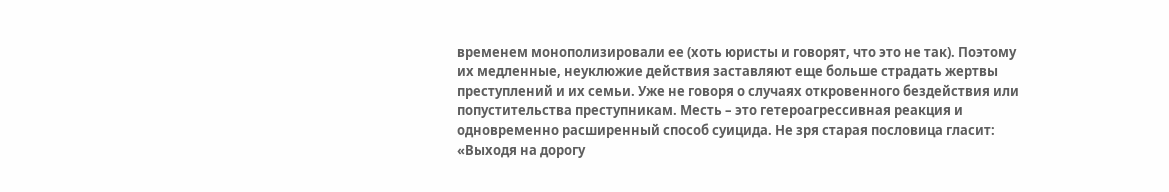временем монополизировали ее (хоть юристы и говорят, что это не так). Поэтому их медленные, неуклюжие действия заставляют еще больше страдать жертвы преступлений и их семьи. Уже не говоря о случаях откровенного бездействия или попустительства преступникам. Месть – это гетероагрессивная реакция и одновременно расширенный способ суицида. Не зря старая пословица гласит: «Выходя на дорогу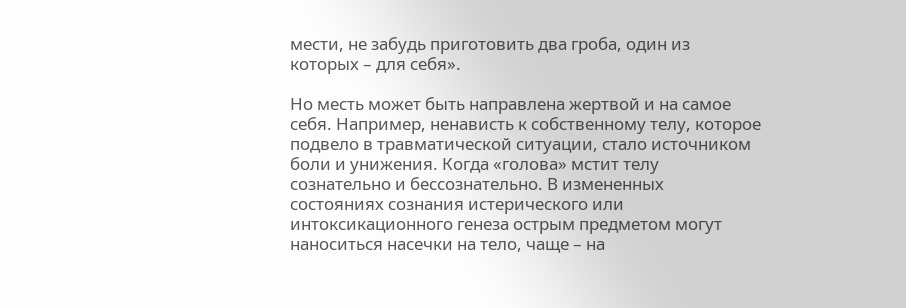мести, не забудь приготовить два гроба, один из которых – для себя».

Но месть может быть направлена жертвой и на самое себя. Например, ненависть к собственному телу, которое подвело в травматической ситуации, стало источником боли и унижения. Когда «голова» мстит телу сознательно и бессознательно. В измененных состояниях сознания истерического или интоксикационного генеза острым предметом могут наноситься насечки на тело, чаще – на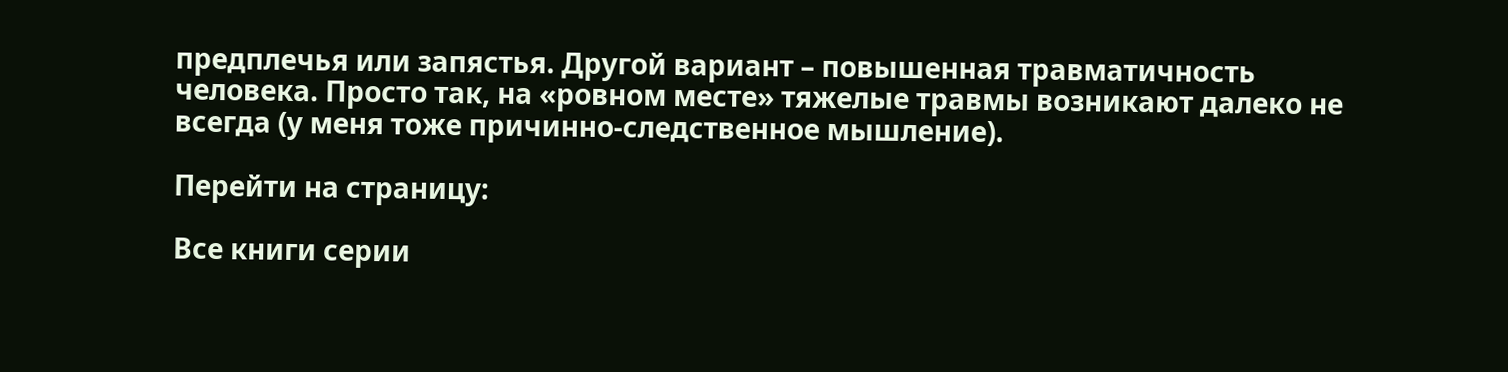предплечья или запястья. Другой вариант – повышенная травматичность человека. Просто так, на «ровном месте» тяжелые травмы возникают далеко не всегда (у меня тоже причинно-следственное мышление).

Перейти на страницу:

Все книги серии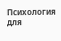Психология для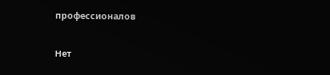профессионалов

Нет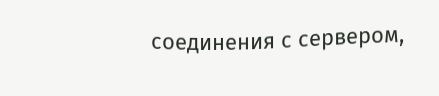соединения с сервером,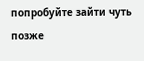попробуйте зайти чуть позже